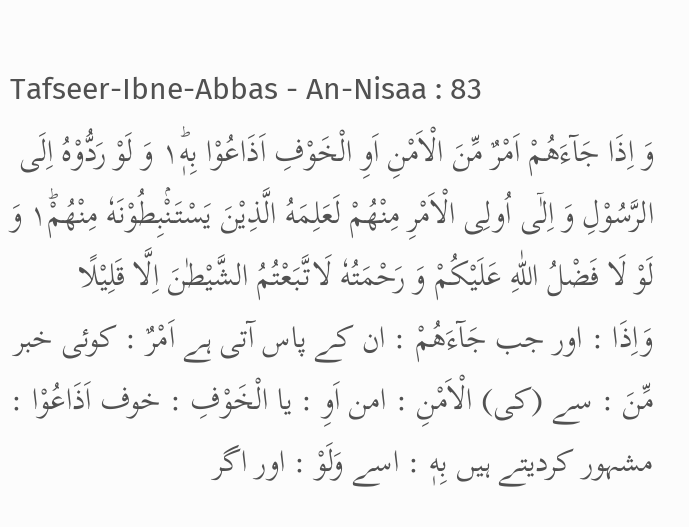Tafseer-Ibne-Abbas - An-Nisaa : 83
وَ اِذَا جَآءَهُمْ اَمْرٌ مِّنَ الْاَمْنِ اَوِ الْخَوْفِ اَذَاعُوْا بِهٖ١ؕ وَ لَوْ رَدُّوْهُ اِلَى الرَّسُوْلِ وَ اِلٰۤى اُولِی الْاَمْرِ مِنْهُمْ لَعَلِمَهُ الَّذِیْنَ یَسْتَنْۢبِطُوْنَهٗ مِنْهُمْ١ؕ وَ لَوْ لَا فَضْلُ اللّٰهِ عَلَیْكُمْ وَ رَحْمَتُهٗ لَاتَّبَعْتُمُ الشَّیْطٰنَ اِلَّا قَلِیْلًا
وَاِذَا : اور جب جَآءَھُمْ : ان کے پاس آتی ہے اَمْرٌ : کوئی خبر مِّنَ : سے (کی) الْاَمْنِ : امن اَوِ : یا الْخَوْفِ : خوف اَذَاعُوْا : مشہور کردیتے ہیں بِهٖ : اسے وَلَوْ : اور اگر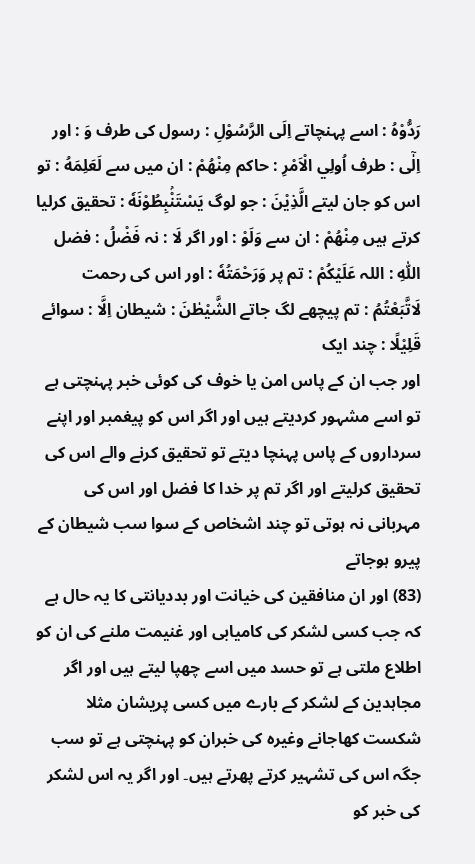رَدُّوْهُ : اسے پہنچاتے اِلَى الرَّسُوْلِ : رسول کی طرف وَ : اور اِلٰٓى : طرف اُولِي الْاَمْرِ : حاکم مِنْھُمْ : ان میں سے لَعَلِمَهُ : تو اس کو جان لیتے الَّذِيْنَ : جو لوگ يَسْتَنْۢبِطُوْنَهٗ : تحقیق کرلیا کرتے ہیں مِنْھُمْ : ان سے وَلَوْ : اور اگر لَا : نہ فَضْلُ : فضل اللّٰهِ : اللہ عَلَيْكُمْ : تم پر وَرَحْمَتُهٗ : اور اس کی رحمت لَاتَّبَعْتُمُ : تم پیچھے لگ جاتے الشَّيْطٰنَ : شیطان اِلَّا : سوائے قَلِيْلًا : چند ایک
اور جب ان کے پاس امن یا خوف کی کوئی خبر پہنچتی ہے تو اسے مشہور کردیتے ہیں اور اگر اس کو پیغمبر اور اپنے سرداروں کے پاس پہنچا دیتے تو تحقیق کرنے والے اس کی تحقیق کرلیتے اور اگر تم پر خدا کا فضل اور اس کی مہربانی نہ ہوتی تو چند اشخاص کے سوا سب شیطان کے پیرو ہوجاتے
(83) اور ان منافقین کی خیانت اور بددیانتی کا یہ حال ہے کہ جب کسی لشکر کی کامیابی اور غنیمت ملنے کی ان کو اطلاع ملتی ہے تو حسد میں اسے چھپا لیتے ہیں اور اگر مجاہدین کے لشکر کے بارے میں کسی پریشان مثلا شکست کھاجانے وغیرہ کی خبران کو پہنچتی ہے تو سب جگہ اس کی تشہیر کرتے پھرتے ہیں۔ اور اگر یہ اس لشکر کی خبر کو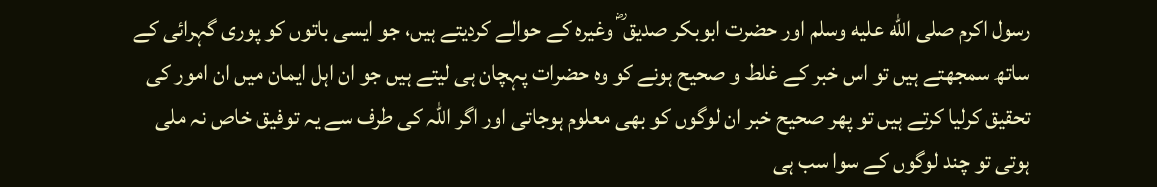رسول اکرم صلى الله عليه وسلم اور حضرت ابوبکر صدیق ؓ وغیرہ کے حوالے کردیتے ہیں، جو ایسی باتوں کو پوری گہرائی کے ساتھ سمجھتے ہیں تو اس خبر کے غلط و صحیح ہونے کو وہ حضرات پہچان ہی لیتے ہیں جو ان اہل ایمان میں ان امور کی تحقیق کرلیا کرتے ہیں تو پھر صحیح خبر ان لوگوں کو بھی معلوم ہوجاتی اور اگر اللہ کی طرف سے یہ توفیق خاص نہ ملی ہوتی تو چند لوگوں کے سوا سب ہی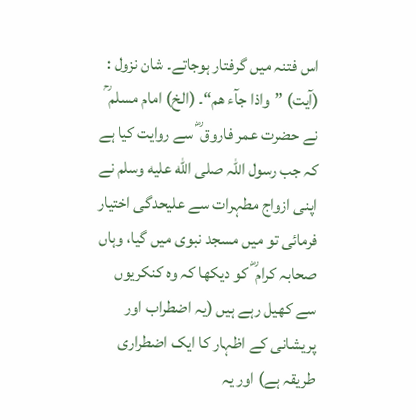اس فتنہ میں گرفتار ہوجاتے۔ شان نزول : (آیت) ”واذا جآء ھم“۔ (الخ) امام مسلم ؒ نے حضرت عمر فاروق ؓ سے روایت کیا ہے کہ جب رسول اللہ صلى الله عليه وسلم نے اپنی ازواج مطہرات سے علیحدگی اختیار فرمائی تو میں مسجد نبوی میں گیا، وہاں صحابہ کرام ؓ کو دیکھا کہ وہ کنکریوں سے کھیل رہے ہیں (یہ اضطراب اور پریشانی کے اظہار کا ایک اضطراری طریقہ ہے) اور یہ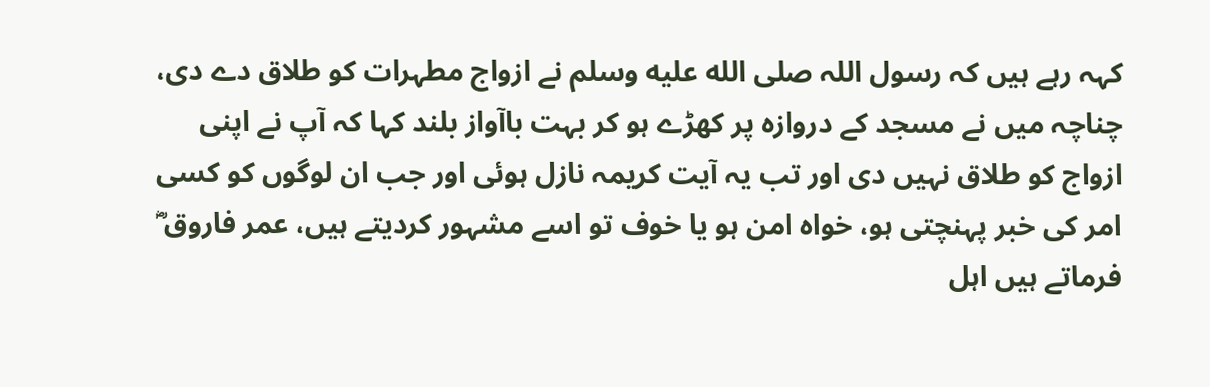کہہ رہے ہیں کہ رسول اللہ صلى الله عليه وسلم نے ازواج مطہرات کو طلاق دے دی، چناچہ میں نے مسجد کے دروازہ پر کھڑے ہو کر بہت باآواز بلند کہا کہ آپ نے اپنی ازواج کو طلاق نہیں دی اور تب یہ آیت کریمہ نازل ہوئی اور جب ان لوگوں کو کسی امر کی خبر پہنچتی ہو، خواہ امن ہو یا خوف تو اسے مشہور کردیتے ہیں، عمر فاروق ؓ فرماتے ہیں اہل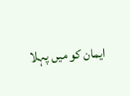ایمان کو میں پہلا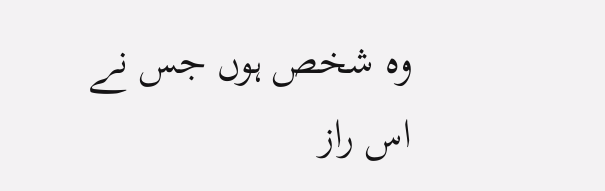وہ شخص ہوں جس نے اس راز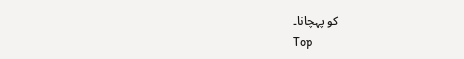کو پہچانا۔
Top